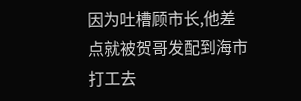因为吐槽顾市长,他差点就被贺哥发配到海市打工去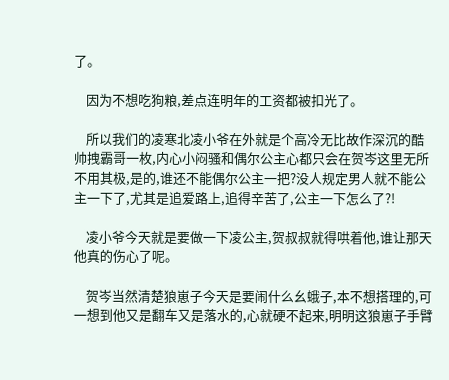了。

    因为不想吃狗粮,差点连明年的工资都被扣光了。

    所以我们的凌寒北凌小爷在外就是个高冷无比故作深沉的酷帅拽霸哥一枚,内心小闷骚和偶尔公主心都只会在贺岑这里无所不用其极,是的,谁还不能偶尔公主一把?没人规定男人就不能公主一下了,尤其是追爱路上,追得辛苦了,公主一下怎么了?!

    凌小爷今天就是要做一下凌公主,贺叔叔就得哄着他,谁让那天他真的伤心了呢。

    贺岑当然清楚狼崽子今天是要闹什么幺蛾子,本不想搭理的,可一想到他又是翻车又是落水的,心就硬不起来,明明这狼崽子手臂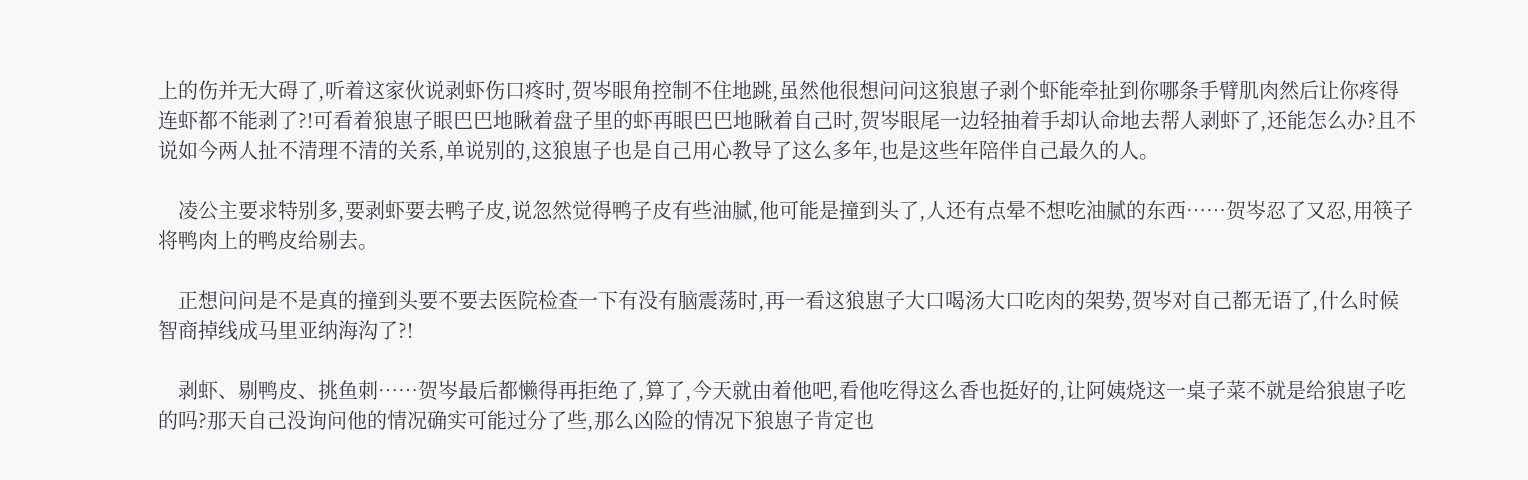上的伤并无大碍了,听着这家伙说剥虾伤口疼时,贺岑眼角控制不住地跳,虽然他很想问问这狼崽子剥个虾能牵扯到你哪条手臂肌肉然后让你疼得连虾都不能剥了?!可看着狼崽子眼巴巴地瞅着盘子里的虾再眼巴巴地瞅着自己时,贺岑眼尾一边轻抽着手却认命地去帮人剥虾了,还能怎么办?且不说如今两人扯不清理不清的关系,单说别的,这狼崽子也是自己用心教导了这么多年,也是这些年陪伴自己最久的人。

    凌公主要求特别多,要剥虾要去鸭子皮,说忽然觉得鸭子皮有些油腻,他可能是撞到头了,人还有点晕不想吃油腻的东西……贺岑忍了又忍,用筷子将鸭肉上的鸭皮给剔去。

    正想问问是不是真的撞到头要不要去医院检查一下有没有脑震荡时,再一看这狼崽子大口喝汤大口吃肉的架势,贺岑对自己都无语了,什么时候智商掉线成马里亚纳海沟了?!

    剥虾、剔鸭皮、挑鱼刺……贺岑最后都懒得再拒绝了,算了,今天就由着他吧,看他吃得这么香也挺好的,让阿姨烧这一桌子菜不就是给狼崽子吃的吗?那天自己没询问他的情况确实可能过分了些,那么凶险的情况下狼崽子肯定也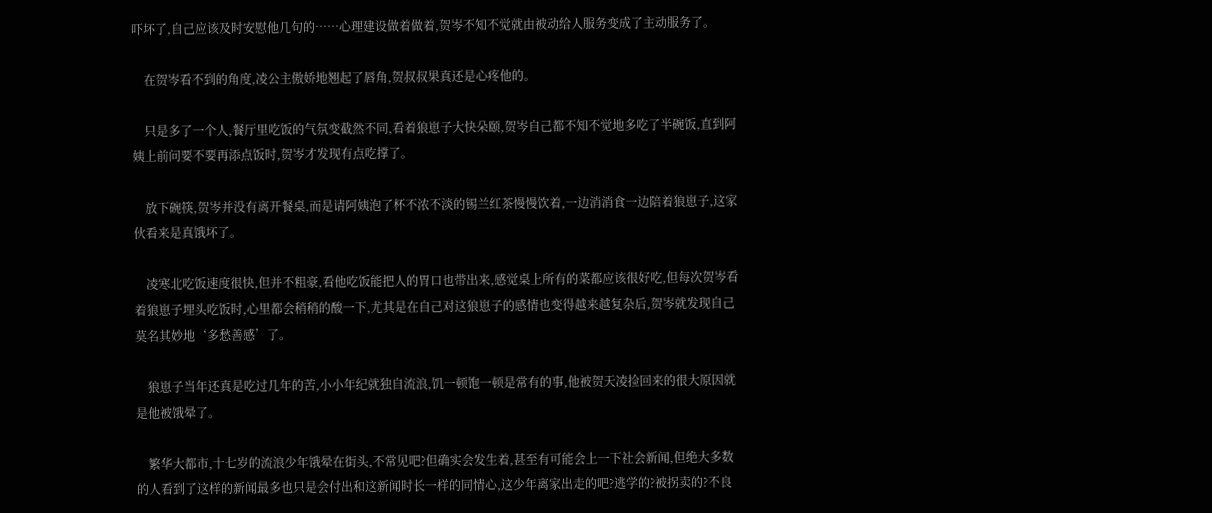吓坏了,自己应该及时安慰他几句的……心理建设做着做着,贺岑不知不觉就由被动给人服务变成了主动服务了。

    在贺岑看不到的角度,凌公主傲娇地翘起了唇角,贺叔叔果真还是心疼他的。

    只是多了一个人,餐厅里吃饭的气氛变截然不同,看着狼崽子大快朵颐,贺岑自己都不知不觉地多吃了半碗饭,直到阿姨上前问要不要再添点饭时,贺岑才发现有点吃撑了。

    放下碗筷,贺岑并没有离开餐桌,而是请阿姨泡了杯不浓不淡的锡兰红茶慢慢饮着,一边消消食一边陪着狼崽子,这家伙看来是真饿坏了。

    凌寒北吃饭速度很快,但并不粗豪,看他吃饭能把人的胃口也带出来,感觉桌上所有的菜都应该很好吃,但每次贺岑看着狼崽子埋头吃饭时,心里都会稍稍的酸一下,尤其是在自己对这狼崽子的感情也变得越来越复杂后,贺岑就发现自己莫名其妙地‘多愁善感’了。

    狼崽子当年还真是吃过几年的苦,小小年纪就独自流浪,饥一顿饱一顿是常有的事,他被贺天凌捡回来的很大原因就是他被饿晕了。

    繁华大都市,十七岁的流浪少年饿晕在街头,不常见吧?但确实会发生着,甚至有可能会上一下社会新闻,但绝大多数的人看到了这样的新闻最多也只是会付出和这新闻时长一样的同情心,这少年离家出走的吧?逃学的?被拐卖的?不良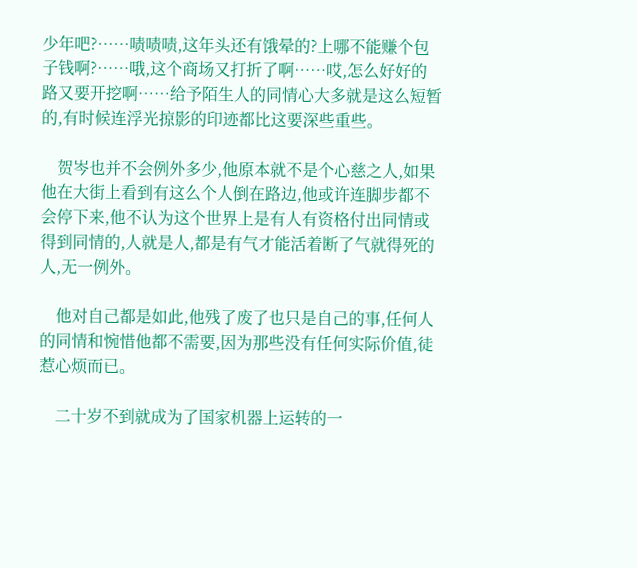少年吧?……啧啧啧,这年头还有饿晕的?上哪不能赚个包子钱啊?……哦,这个商场又打折了啊……哎,怎么好好的路又要开挖啊……给予陌生人的同情心大多就是这么短暂的,有时候连浮光掠影的印迹都比这要深些重些。

    贺岑也并不会例外多少,他原本就不是个心慈之人,如果他在大街上看到有这么个人倒在路边,他或许连脚步都不会停下来,他不认为这个世界上是有人有资格付出同情或得到同情的,人就是人,都是有气才能活着断了气就得死的人,无一例外。

    他对自己都是如此,他残了废了也只是自己的事,任何人的同情和惋惜他都不需要,因为那些没有任何实际价值,徒惹心烦而已。

    二十岁不到就成为了国家机器上运转的一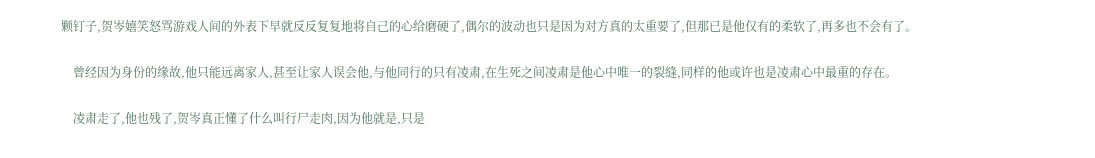颗钉子,贺岑嬉笑怒骂游戏人间的外表下早就反反复复地将自己的心给磨硬了,偶尔的波动也只是因为对方真的太重要了,但那已是他仅有的柔软了,再多也不会有了。

    曾经因为身份的缘故,他只能远离家人,甚至让家人误会他,与他同行的只有凌肃,在生死之间凌肃是他心中唯一的裂缝,同样的他或许也是凌肃心中最重的存在。

    凌肃走了,他也残了,贺岑真正懂了什么叫行尸走肉,因为他就是,只是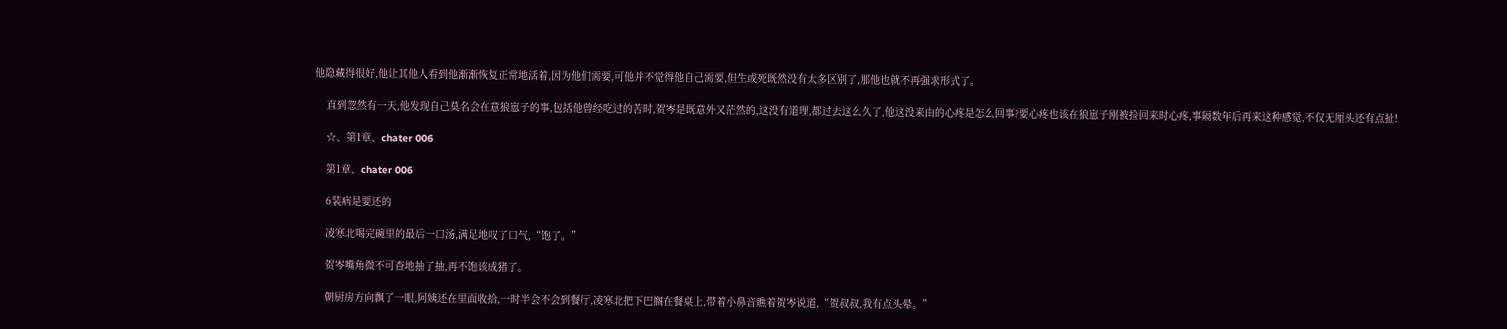他隐藏得很好,他让其他人看到他渐渐恢复正常地活着,因为他们需要,可他并不觉得他自己需要,但生或死既然没有太多区别了,那他也就不再强求形式了。

    直到忽然有一天,他发现自己莫名会在意狼崽子的事,包括他曾经吃过的苦时,贺岑是既意外又茫然的,这没有道理,都过去这么久了,他这没来由的心疼是怎么回事?要心疼也该在狼崽子刚被捡回来时心疼,事隔数年后再来这种感觉,不仅无厘头还有点扯!

    ☆、第1章、chater 006

    第1章、chater 006

    6装病是要还的

    凌寒北喝完碗里的最后一口汤,满足地叹了口气,“饱了。”

    贺岑嘴角微不可查地抽了抽,再不饱该成猪了。

    朝厨房方向飘了一眼,阿姨还在里面收拾,一时半会不会到餐厅,凌寒北把下巴搁在餐桌上,带着小鼻音瞧着贺岑说道,“贺叔叔,我有点头晕。”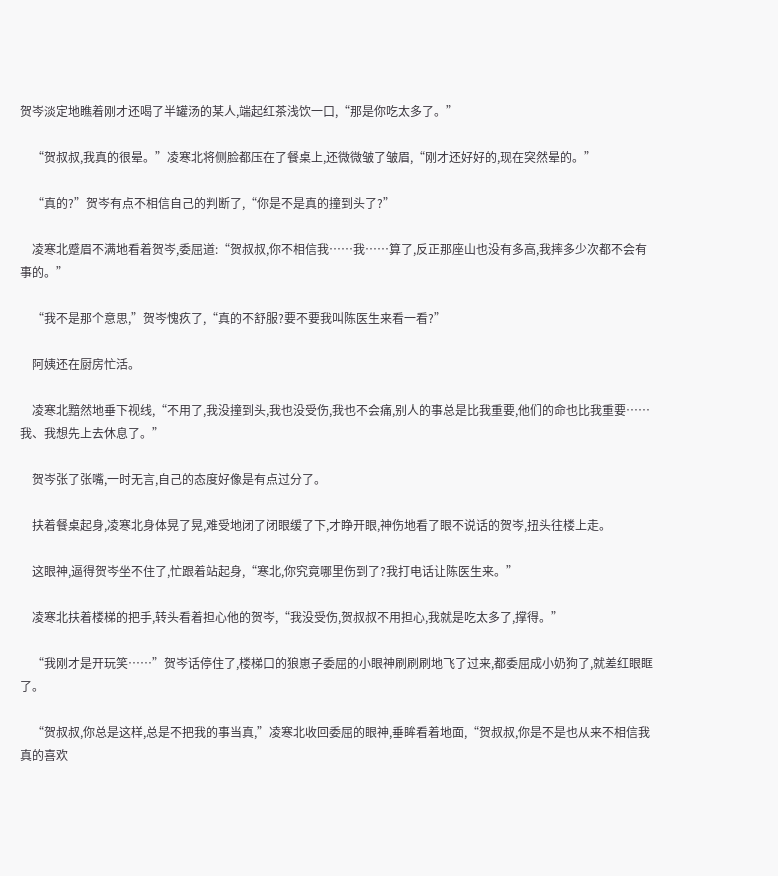贺岑淡定地瞧着刚才还喝了半罐汤的某人,端起红茶浅饮一口,“那是你吃太多了。”

    “贺叔叔,我真的很晕。”凌寒北将侧脸都压在了餐桌上,还微微皱了皱眉,“刚才还好好的,现在突然晕的。”

    “真的?”贺岑有点不相信自己的判断了,“你是不是真的撞到头了?”

    凌寒北蹙眉不满地看着贺岑,委屈道:“贺叔叔,你不相信我……我……算了,反正那座山也没有多高,我摔多少次都不会有事的。”

    “我不是那个意思,”贺岑愧疚了,“真的不舒服?要不要我叫陈医生来看一看?”

    阿姨还在厨房忙活。

    凌寒北黯然地垂下视线,“不用了,我没撞到头,我也没受伤,我也不会痛,别人的事总是比我重要,他们的命也比我重要……我、我想先上去休息了。”

    贺岑张了张嘴,一时无言,自己的态度好像是有点过分了。

    扶着餐桌起身,凌寒北身体晃了晃,难受地闭了闭眼缓了下,才睁开眼,神伤地看了眼不说话的贺岑,扭头往楼上走。

    这眼神,逼得贺岑坐不住了,忙跟着站起身,“寒北,你究竟哪里伤到了?我打电话让陈医生来。”

    凌寒北扶着楼梯的把手,转头看着担心他的贺岑,“我没受伤,贺叔叔不用担心,我就是吃太多了,撑得。”

    “我刚才是开玩笑……”贺岑话停住了,楼梯口的狼崽子委屈的小眼神刷刷刷地飞了过来,都委屈成小奶狗了,就差红眼眶了。

    “贺叔叔,你总是这样,总是不把我的事当真,”凌寒北收回委屈的眼神,垂眸看着地面,“贺叔叔,你是不是也从来不相信我真的喜欢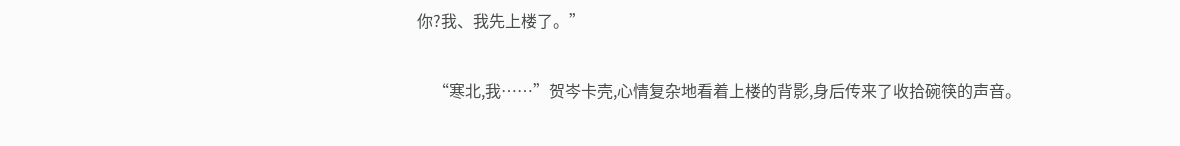你?我、我先上楼了。”

    “寒北,我……”贺岑卡壳,心情复杂地看着上楼的背影,身后传来了收拾碗筷的声音。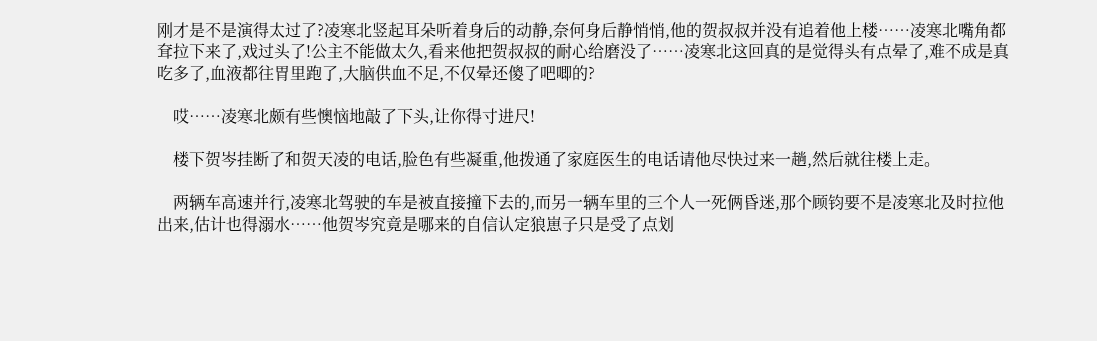刚才是不是演得太过了?凌寒北竖起耳朵听着身后的动静,奈何身后静悄悄,他的贺叔叔并没有追着他上楼……凌寒北嘴角都耷拉下来了,戏过头了!公主不能做太久,看来他把贺叔叔的耐心给磨没了……凌寒北这回真的是觉得头有点晕了,难不成是真吃多了,血液都往胃里跑了,大脑供血不足,不仅晕还傻了吧唧的?

    哎……凌寒北颇有些懊恼地敲了下头,让你得寸进尺!

    楼下贺岑挂断了和贺天凌的电话,脸色有些凝重,他拨通了家庭医生的电话请他尽快过来一趟,然后就往楼上走。

    两辆车高速并行,凌寒北驾驶的车是被直接撞下去的,而另一辆车里的三个人一死俩昏迷,那个顾钧要不是凌寒北及时拉他出来,估计也得溺水……他贺岑究竟是哪来的自信认定狼崽子只是受了点划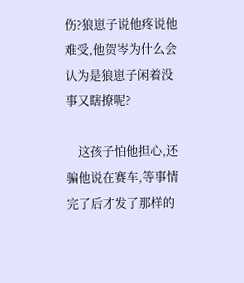伤?狼崽子说他疼说他难受,他贺岑为什么会认为是狼崽子闲着没事又瞎撩呢?

    这孩子怕他担心,还骗他说在赛车,等事情完了后才发了那样的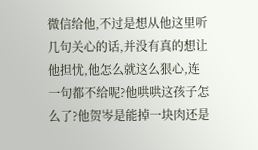微信给他,不过是想从他这里听几句关心的话,并没有真的想让他担忧,他怎么就这么狠心,连一句都不给呢?他哄哄这孩子怎么了?他贺岑是能掉一块肉还是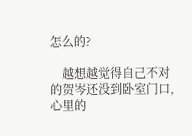怎么的?

    越想越觉得自己不对的贺岑还没到卧室门口,心里的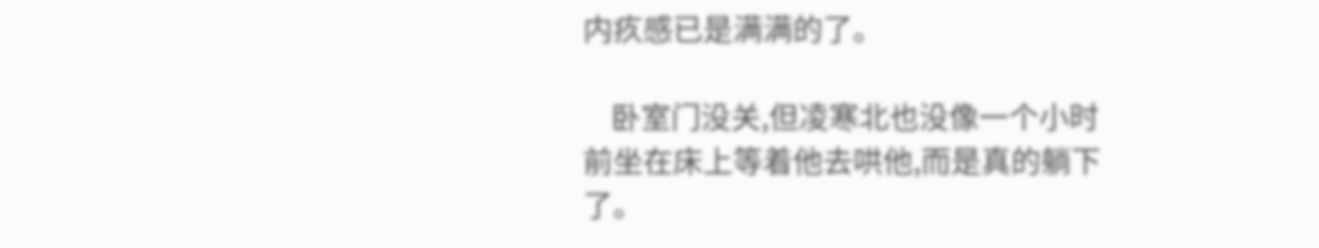内疚感已是满满的了。

    卧室门没关,但凌寒北也没像一个小时前坐在床上等着他去哄他,而是真的躺下了。